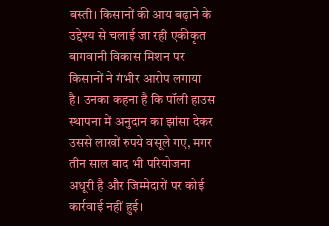बस्ती। किसानों की आय बढ़ाने के उद्देश्य से चलाई जा रही एकीकृत बागवानी विकास मिशन पर किसानों ने गंभीर आरोप लगाया है। उनका कहना है कि पॉली हाउस स्थापना में अनुदान का झांसा देकर उससे लाखों रुपये वसूले गए, मगर तीन साल बाद भी परियोजना अधूरी है और जिम्मेदारों पर कोई कार्रवाई नहीं हुई।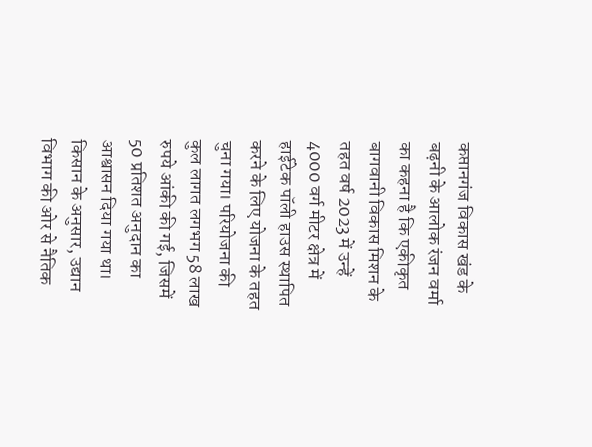कप्तानगंज विकास खंड के बढ़नी के आलोक रंजन वर्मा का कहना है कि एकीकृत बागवानी विकास मिशन के तहत वर्ष 2023 में उन्हें 4000 वर्ग मीटर क्षेत्र में हाईटेक पॉली हाउस स्थापित करने के लिए योजना के तहत चुना गया। परियोजना की कुल लागत लगभग 58 लाख रुपये आंकी की गई, जिसमें 50 प्रतिशत अनुदान का आश्वासन दिया गया था।
किसान के अनुसार, उद्यान विभाग की ओर से नैतिक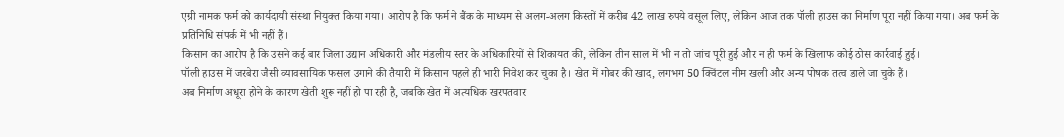एग्री नामक फर्म को कार्यदायी संस्था नियुक्त किया गया। आरोप है कि फर्म ने बैंक के माध्यम से अलग-अलग किस्तों में करीब 42 लाख रुपये वसूल लिए, लेकिन आज तक पॉली हाउस का निर्माण पूरा नहीं किया गया। अब फर्म के प्रतिनिधि संपर्क में भी नहीं हैं।
किसान का आरोप है कि उसने कई बार जिला उद्यान अधिकारी और मंडलीय स्तर के अधिकारियों से शिकायत की, लेकिन तीन साल में भी न तो जांच पूरी हुई और न ही फर्म के खिलाफ कोई ठोस कार्रवाई हुई।
पॉली हाउस में जरबेरा जैसी व्यावसायिक फसल उगाने की तैयारी में किसान पहले ही भारी निवेश कर चुका है। खेत में गोबर की खाद, लगभग 50 क्विंटल नीम खली और अन्य पोषक तत्व डाले जा चुके हैं।
अब निर्माण अधूरा होने के कारण खेती शुरू नहीं हो पा रही है, जबकि खेत में अत्यधिक खरपतवार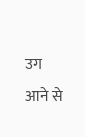उग आने से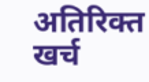अतिरिक्त खर्च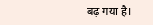बढ़ गया है।